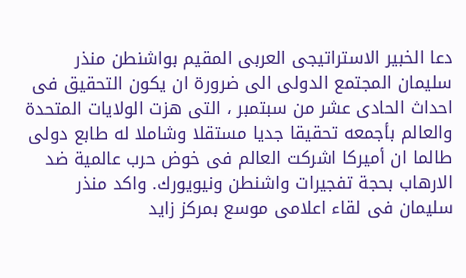دعا الخبير الاستراتيجى العربى المقيم بواشنطن منذر سليمان المجتمع الدولى الى ضرورة ان يكون التحقيق فى احداث الحادى عشر من سبتمبر ، التى هزت الولايات المتحدة والعالم بأجمعه تحقيقا جديا مستقلا وشاملا له طابع دولى طالما ان أميركا اشركت العالم فى خوض حرب عالمية ضد الارهاب بحجة تفجيرات واشنطن ونيويورك. واكد منذر سليمان فى لقاء اعلامى موسع بمركز زايد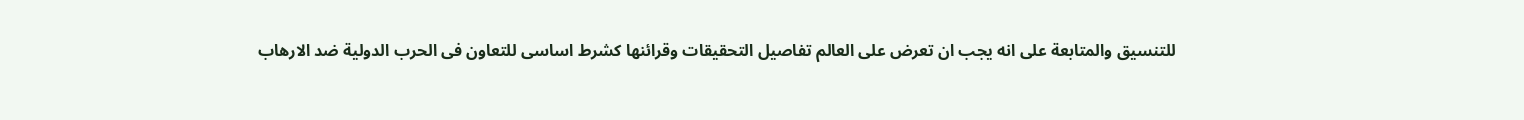للتنسيق والمتابعة على انه يجب ان تعرض على العالم تفاصيل التحقيقات وقرائنها كشرط اساسى للتعاون فى الحرب الدولية ضد الارهاب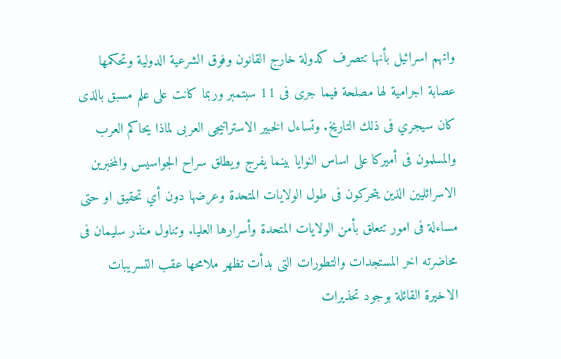واتهم اسرائيل بأنها تتصرف كدولة خارج القانون وفوق الشرعية الدولية وتحكمها عصابة اجرامية لها مصلحة فيما جرى فى 11 سبتمبر وربما كانت على علم مسبق بالذى كان سيجري فى ذلك التاريخ. وتساءل الخبير الاستراتيجى العربى لماذا يحاكم العرب والمسلمون فى أميركا على اساس النوايا بينما يفرج ويطلق سراح الجواسيس والمخبرين الاسرائليين الذين يتحركون فى طول الولايات المتحدة وعرضها دون أي تحقيق او حتى مساءلة فى امور تتعلق بأمن الولايات المتحدة وأسرارها العليا. وتناول منذر سليمان فى محاضرته اخر المستجدات والتطورات التى بدأت تظهر ملامحها عقب التسريبات الاخيرة القائلة بوجود تحذيرات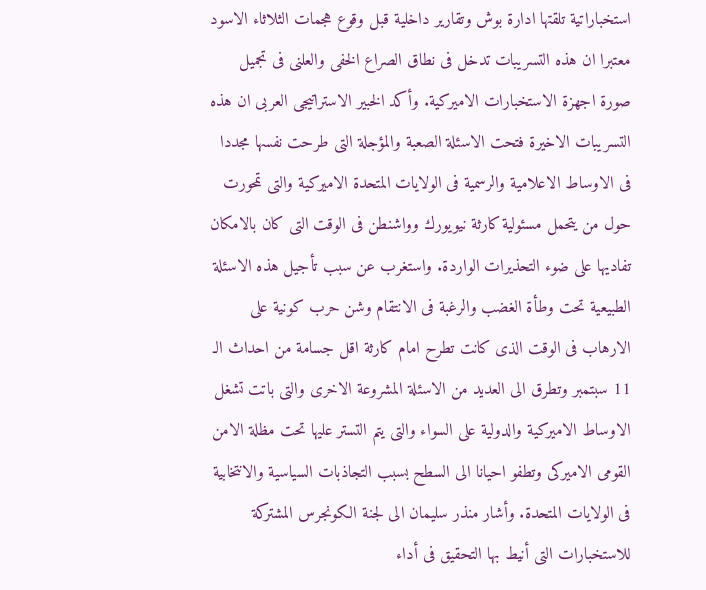استخباراتية تلقتها ادارة بوش وتقارير داخلية قبل وقوع هجمات الثلاثاء الاسود معتبرا ان هذه التسريبات تدخل فى نطاق الصراع الخفى والعلنى فى تجميل صورة اجهزة الاستخبارات الاميركية. وأكد الخبير الاستراتيجى العربى ان هذه التسريبات الاخيرة فتحت الاسئلة الصعبة والمؤجلة التى طرحت نفسها مجددا فى الاوساط الاعلامية والرسمية فى الولايات المتحدة الاميركية والتى تمحورت حول من يتحمل مسئولية كارثة نيويورك وواشنطن فى الوقت التى كان بالامكان تفاديها على ضوء التحذيرات الواردة. واستغرب عن سبب تأجيل هذه الاسئلة الطبيعية تحت وطأة الغضب والرغبة فى الانتقام وشن حرب كونية على الارهاب فى الوقت الذى كانت تطرح امام كارثة اقل جسامة من احداث الـ 11 سبتمبر وتطرق الى العديد من الاسئلة المشروعة الاخرى والتى باتت تشغل الاوساط الاميركية والدولية على السواء والتى يتم التستر عليها تحت مظلة الامن القومى الاميركى وتطفو احيانا الى السطح بسبب التجاذبات السياسية والانتخابية فى الولايات المتحدة. وأشار منذر سليمان الى لجنة الكونجرس المشتركة للاستخبارات التى أنيط بها التحقيق فى أداء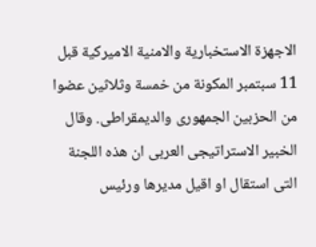الاجهزة الاستخبارية والامنية الاميركية قبل 11 سبتمبر المكونة من خمسة وثلاثين عضوا من الحزبين الجمهورى والديمقراطى. وقال الخبير الاستراتيجى العربى ان هذه اللجنة التى استقال او اقيل مديرها ورئيس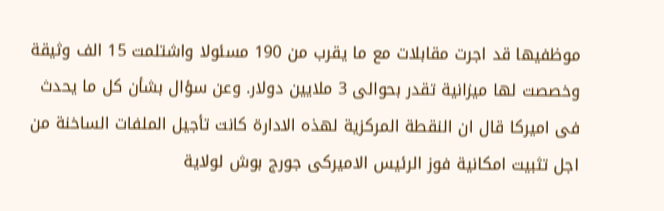موظفيها قد اجرت مقابلات مع ما يقرب من 190 مسئولا واشتلمت 15 الف وثيقة وخصصت لها ميزانية تقدر بحوالى 3 ملايين دولار. وعن سؤال بشأن كل ما يحدث فى اميركا قال ان النقطة المركزية لهذه الادارة كانت تأجيل الملفات الساخنة من اجل تثبيت امكانية فوز الرئيس الاميركى جورج بوش لولاية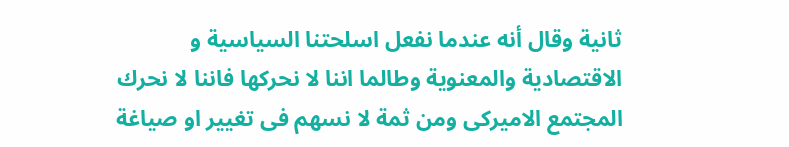ثانية وقال أنه عندما نفعل اسلحتنا السياسية و الاقتصادية والمعنوية وطالما اننا لا نحركها فاننا لا نحرك المجتمع الاميركى ومن ثمة لا نسهم فى تغيير او صياغة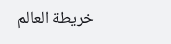خريطة العالم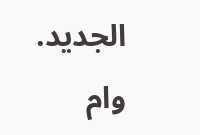الجديد. وام